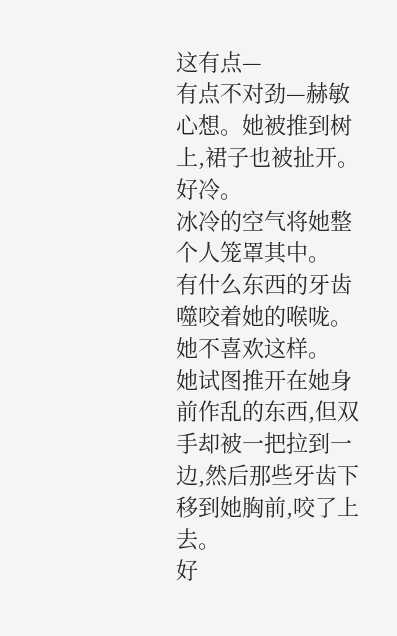这有点—
有点不对劲—赫敏心想。她被推到树上,裙子也被扯开。
好冷。
冰冷的空气将她整个人笼罩其中。
有什么东西的牙齿噬咬着她的喉咙。
她不喜欢这样。
她试图推开在她身前作乱的东西,但双手却被一把拉到一边,然后那些牙齿下移到她胸前,咬了上去。
好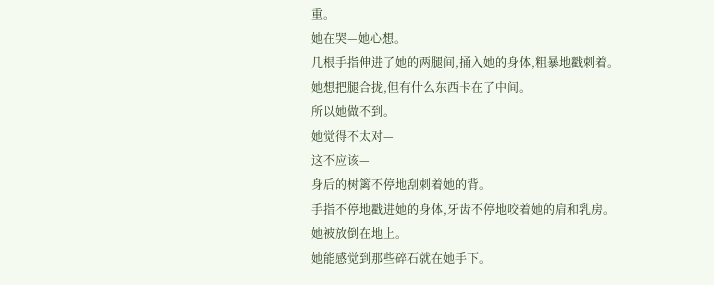重。
她在哭—她心想。
几根手指伸进了她的两腿间,捅入她的身体,粗暴地戳刺着。
她想把腿合拢,但有什么东西卡在了中间。
所以她做不到。
她觉得不太对—
这不应该—
身后的树篱不停地刮刺着她的背。
手指不停地戳进她的身体,牙齿不停地咬着她的肩和乳房。
她被放倒在地上。
她能感觉到那些碎石就在她手下。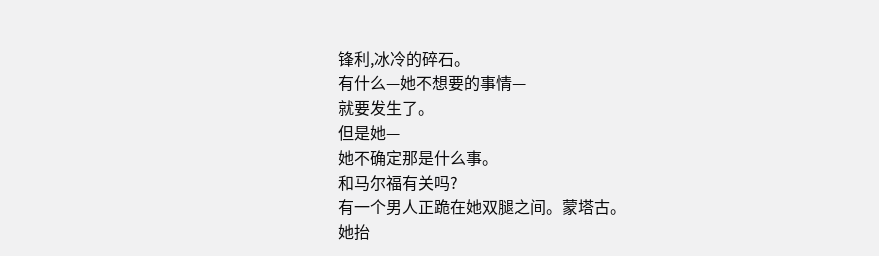锋利,冰冷的碎石。
有什么—她不想要的事情—
就要发生了。
但是她—
她不确定那是什么事。
和马尔福有关吗?
有一个男人正跪在她双腿之间。蒙塔古。
她抬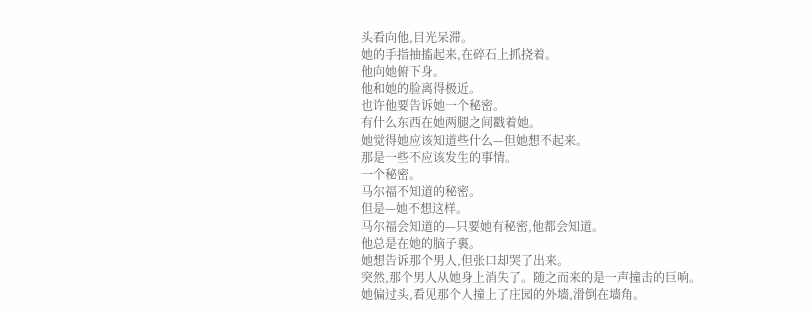头看向他,目光呆滞。
她的手指抽搐起来,在碎石上抓挠着。
他向她俯下身。
他和她的脸离得极近。
也许他要告诉她一个秘密。
有什么东西在她两腿之间戳着她。
她觉得她应该知道些什么—但她想不起来。
那是一些不应该发生的事情。
一个秘密。
马尔福不知道的秘密。
但是—她不想这样。
马尔福会知道的—只要她有秘密,他都会知道。
他总是在她的脑子裏。
她想告诉那个男人,但张口却哭了出来。
突然,那个男人从她身上消失了。随之而来的是一声撞击的巨响。
她偏过头,看见那个人撞上了庄园的外墻,滑倒在墻角。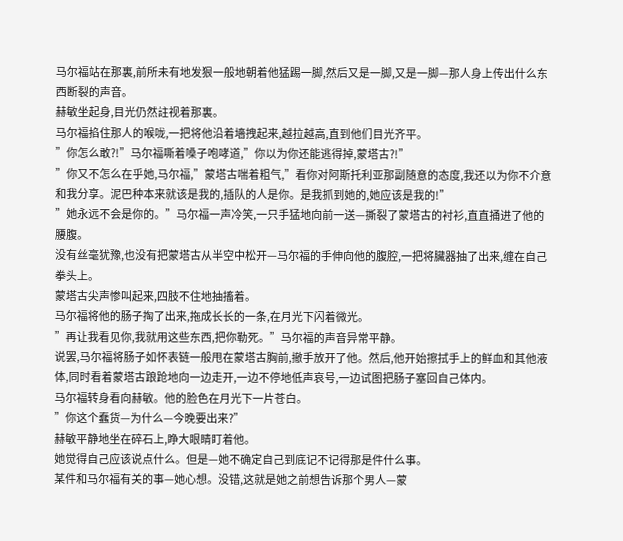马尔福站在那裏,前所未有地发狠一般地朝着他猛踢一脚,然后又是一脚,又是一脚—那人身上传出什么东西断裂的声音。
赫敏坐起身,目光仍然註视着那裏。
马尔福掐住那人的喉咙,一把将他沿着墻拽起来,越拉越高,直到他们目光齐平。
”你怎么敢?!”马尔福嘶着嗓子咆哮道,”你以为你还能逃得掉,蒙塔古?!”
”你又不怎么在乎她,马尔福,”蒙塔古喘着粗气,”看你对阿斯托利亚那副随意的态度,我还以为你不介意和我分享。泥巴种本来就该是我的,插队的人是你。是我抓到她的,她应该是我的!”
”她永远不会是你的。”马尔福一声冷笑,一只手猛地向前一送—撕裂了蒙塔古的衬衫,直直捅进了他的腰腹。
没有丝毫犹豫,也没有把蒙塔古从半空中松开—马尔福的手伸向他的腹腔,一把将臟器抽了出来,缠在自己拳头上。
蒙塔古尖声惨叫起来,四肢不住地抽搐着。
马尔福将他的肠子掏了出来,拖成长长的一条,在月光下闪着微光。
”再让我看见你,我就用这些东西,把你勒死。”马尔福的声音异常平静。
说罢,马尔福将肠子如怀表链一般甩在蒙塔古胸前,撤手放开了他。然后,他开始擦拭手上的鲜血和其他液体,同时看着蒙塔古踉跄地向一边走开,一边不停地低声哀号,一边试图把肠子塞回自己体内。
马尔福转身看向赫敏。他的脸色在月光下一片苍白。
”你这个蠢货—为什么—今晚要出来?”
赫敏平静地坐在碎石上,睁大眼睛盯着他。
她觉得自己应该说点什么。但是—她不确定自己到底记不记得那是件什么事。
某件和马尔福有关的事—她心想。没错,这就是她之前想告诉那个男人—蒙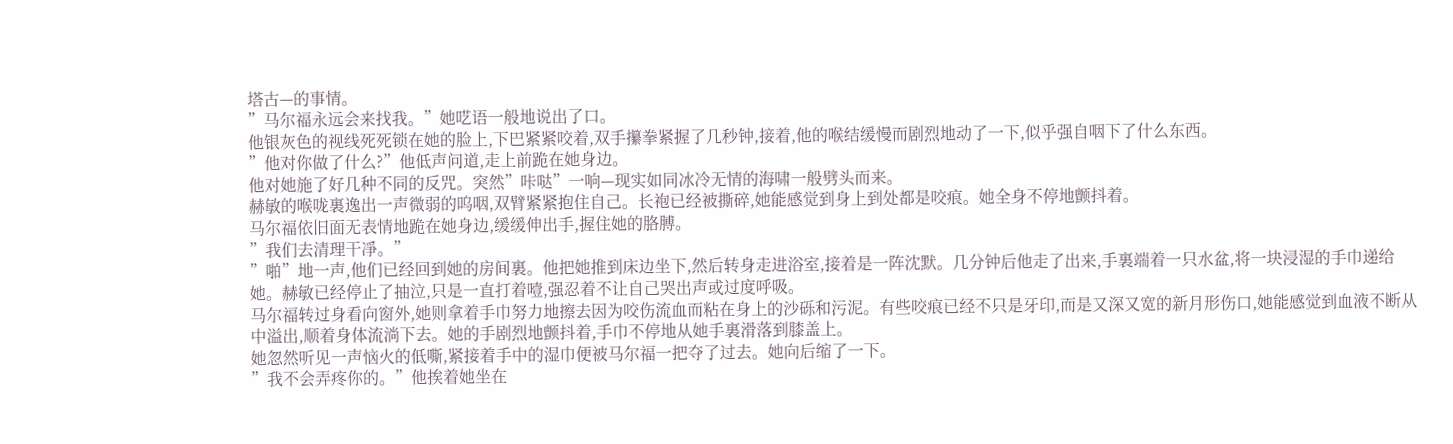塔古—的事情。
”马尔福永远会来找我。”她呓语一般地说出了口。
他银灰色的视线死死锁在她的脸上,下巴紧紧咬着,双手攥拳紧握了几秒钟,接着,他的喉结缓慢而剧烈地动了一下,似乎强自咽下了什么东西。
”他对你做了什么?”他低声问道,走上前跪在她身边。
他对她施了好几种不同的反咒。突然”咔哒”一响—现实如同冰冷无情的海啸一般劈头而来。
赫敏的喉咙裏逸出一声微弱的呜咽,双臂紧紧抱住自己。长袍已经被撕碎,她能感觉到身上到处都是咬痕。她全身不停地颤抖着。
马尔福依旧面无表情地跪在她身边,缓缓伸出手,握住她的胳膊。
”我们去清理干凈。”
”啪”地一声,他们已经回到她的房间裏。他把她推到床边坐下,然后转身走进浴室,接着是一阵沈默。几分钟后他走了出来,手裏端着一只水盆,将一块浸湿的手巾递给她。赫敏已经停止了抽泣,只是一直打着噎,强忍着不让自己哭出声或过度呼吸。
马尔福转过身看向窗外,她则拿着手巾努力地擦去因为咬伤流血而粘在身上的沙砾和污泥。有些咬痕已经不只是牙印,而是又深又宽的新月形伤口,她能感觉到血液不断从中溢出,顺着身体流淌下去。她的手剧烈地颤抖着,手巾不停地从她手裏滑落到膝盖上。
她忽然听见一声恼火的低嘶,紧接着手中的湿巾便被马尔福一把夺了过去。她向后缩了一下。
”我不会弄疼你的。”他挨着她坐在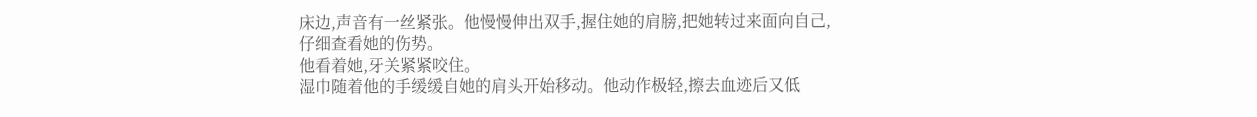床边,声音有一丝紧张。他慢慢伸出双手,握住她的肩膀,把她转过来面向自己,仔细查看她的伤势。
他看着她,牙关紧紧咬住。
湿巾随着他的手缓缓自她的肩头开始移动。他动作极轻,擦去血迹后又低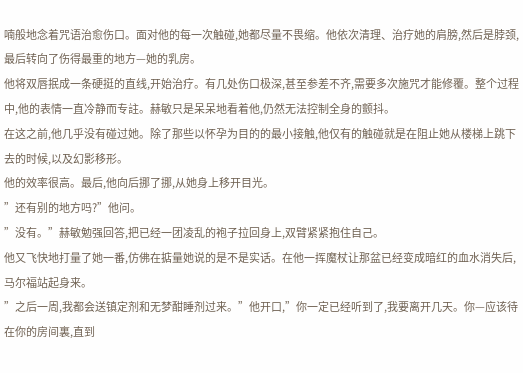喃般地念着咒语治愈伤口。面对他的每一次触碰,她都尽量不畏缩。他依次清理、治疗她的肩膀,然后是脖颈,最后转向了伤得最重的地方—她的乳房。
他将双唇抿成一条硬挺的直线,开始治疗。有几处伤口极深,甚至参差不齐,需要多次施咒才能修覆。整个过程中,他的表情一直冷静而专註。赫敏只是呆呆地看着他,仍然无法控制全身的颤抖。
在这之前,他几乎没有碰过她。除了那些以怀孕为目的的最小接触,他仅有的触碰就是在阻止她从楼梯上跳下去的时候,以及幻影移形。
他的效率很高。最后,他向后挪了挪,从她身上移开目光。
”还有别的地方吗?”他问。
”没有。”赫敏勉强回答,把已经一团凌乱的袍子拉回身上,双臂紧紧抱住自己。
他又飞快地打量了她一番,仿佛在掂量她说的是不是实话。在他一挥魔杖让那盆已经变成暗红的血水消失后,马尔福站起身来。
”之后一周,我都会送镇定剂和无梦酣睡剂过来。”他开口,”你一定已经听到了,我要离开几天。你—应该待在你的房间裏,直到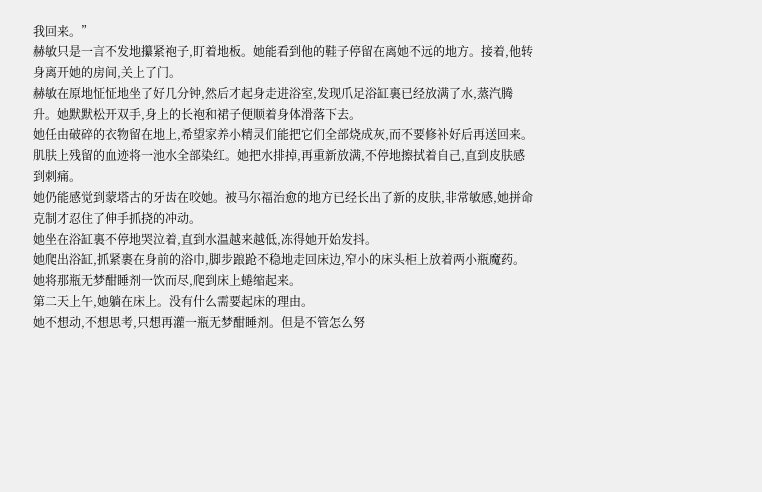我回来。”
赫敏只是一言不发地攥紧袍子,盯着地板。她能看到他的鞋子停留在离她不远的地方。接着,他转身离开她的房间,关上了门。
赫敏在原地怔怔地坐了好几分钟,然后才起身走进浴室,发现爪足浴缸裏已经放满了水,蒸汽腾升。她默默松开双手,身上的长袍和裙子便顺着身体滑落下去。
她任由破碎的衣物留在地上,希望家养小精灵们能把它们全部烧成灰,而不要修补好后再送回来。
肌肤上残留的血迹将一池水全部染红。她把水排掉,再重新放满,不停地擦拭着自己,直到皮肤感到刺痛。
她仍能感觉到蒙塔古的牙齿在咬她。被马尔福治愈的地方已经长出了新的皮肤,非常敏感,她拼命克制才忍住了伸手抓挠的冲动。
她坐在浴缸裏不停地哭泣着,直到水温越来越低,冻得她开始发抖。
她爬出浴缸,抓紧裹在身前的浴巾,脚步踉跄不稳地走回床边,窄小的床头柜上放着两小瓶魔药。她将那瓶无梦酣睡剂一饮而尽,爬到床上蜷缩起来。
第二天上午,她躺在床上。没有什么需要起床的理由。
她不想动,不想思考,只想再灌一瓶无梦酣睡剂。但是不管怎么努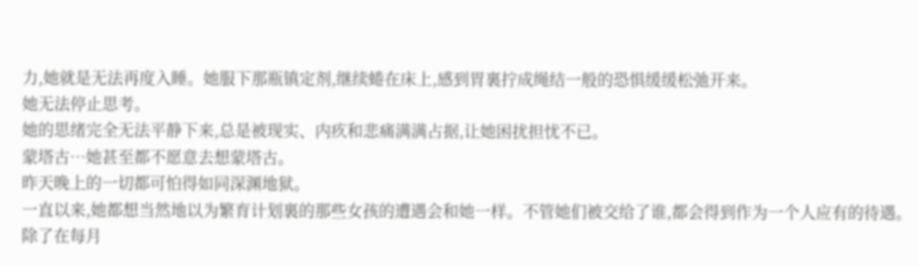力,她就是无法再度入睡。她服下那瓶镇定剂,继续蜷在床上,感到胃裏拧成绳结一般的恐惧缓缓松弛开来。
她无法停止思考。
她的思绪完全无法平静下来,总是被现实、内疚和悲痛满满占据,让她困扰担忧不已。
蒙塔古…她甚至都不愿意去想蒙塔古。
昨天晚上的一切都可怕得如同深渊地狱。
一直以来,她都想当然地以为繁育计划裏的那些女孩的遭遇会和她一样。不管她们被交给了谁,都会得到作为一个人应有的待遇。除了在每月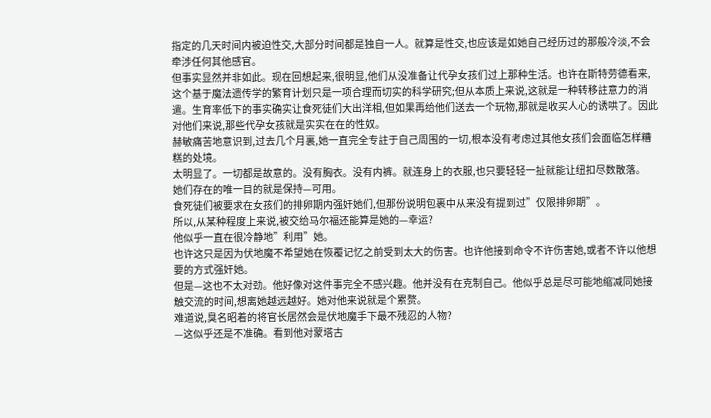指定的几天时间内被迫性交,大部分时间都是独自一人。就算是性交,也应该是如她自己经历过的那般冷淡,不会牵涉任何其他感官。
但事实显然并非如此。现在回想起来,很明显,他们从没准备让代孕女孩们过上那种生活。也许在斯特劳德看来,这个基于魔法遗传学的繁育计划只是一项合理而切实的科学研究;但从本质上来说,这就是一种转移註意力的消遣。生育率低下的事实确实让食死徒们大出洋相,但如果再给他们送去一个玩物,那就是收买人心的诱哄了。因此对他们来说,那些代孕女孩就是实实在在的性奴。
赫敏痛苦地意识到,过去几个月裏,她一直完全专註于自己周围的一切,根本没有考虑过其他女孩们会面临怎样糟糕的处境。
太明显了。一切都是故意的。没有胸衣。没有内裤。就连身上的衣服,也只要轻轻一扯就能让纽扣尽数散落。
她们存在的唯一目的就是保持—可用。
食死徒们被要求在女孩们的排卵期内强奸她们,但那份说明包裹中从来没有提到过”仅限排卵期”。
所以,从某种程度上来说,被交给马尔福还能算是她的—幸运?
他似乎一直在很冷静地”利用”她。
也许这只是因为伏地魔不希望她在恢覆记忆之前受到太大的伤害。也许他接到命令不许伤害她,或者不许以他想要的方式强奸她。
但是—这也不太对劲。他好像对这件事完全不感兴趣。他并没有在克制自己。他似乎总是尽可能地缩减同她接触交流的时间,想离她越远越好。她对他来说就是个累赘。
难道说,臭名昭着的将官长居然会是伏地魔手下最不残忍的人物?
—这似乎还是不准确。看到他对蒙塔古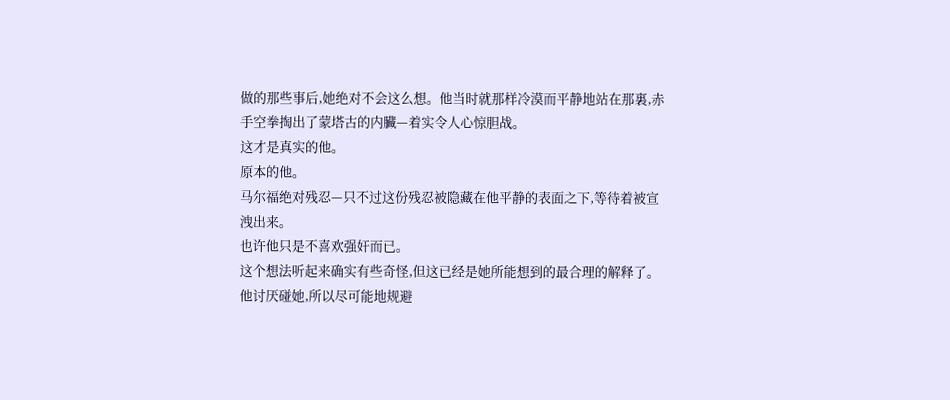做的那些事后,她绝对不会这么想。他当时就那样冷漠而平静地站在那裏,赤手空拳掏出了蒙塔古的内臟—着实令人心惊胆战。
这才是真实的他。
原本的他。
马尔福绝对残忍—只不过这份残忍被隐藏在他平静的表面之下,等待着被宣洩出来。
也许他只是不喜欢强奸而已。
这个想法听起来确实有些奇怪,但这已经是她所能想到的最合理的解释了。他讨厌碰她,所以尽可能地规避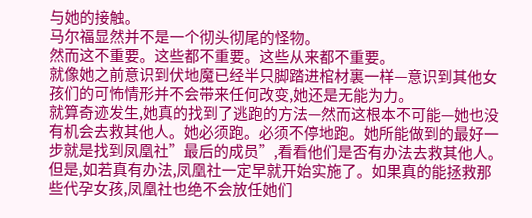与她的接触。
马尔福显然并不是一个彻头彻尾的怪物。
然而这不重要。这些都不重要。这些从来都不重要。
就像她之前意识到伏地魔已经半只脚踏进棺材裏一样—意识到其他女孩们的可怖情形并不会带来任何改变,她还是无能为力。
就算奇迹发生,她真的找到了逃跑的方法—然而这根本不可能—她也没有机会去救其他人。她必须跑。必须不停地跑。她所能做到的最好一步就是找到凤凰社”最后的成员”,看看他们是否有办法去救其他人。但是,如若真有办法,凤凰社一定早就开始实施了。如果真的能拯救那些代孕女孩,凤凰社也绝不会放任她们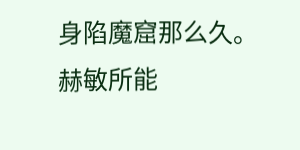身陷魔窟那么久。
赫敏所能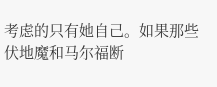考虑的只有她自己。如果那些伏地魔和马尔福断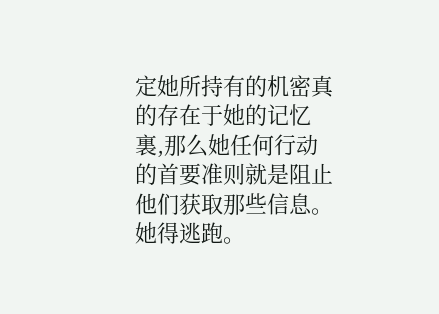定她所持有的机密真的存在于她的记忆裏,那么她任何行动的首要准则就是阻止他们获取那些信息。
她得逃跑。